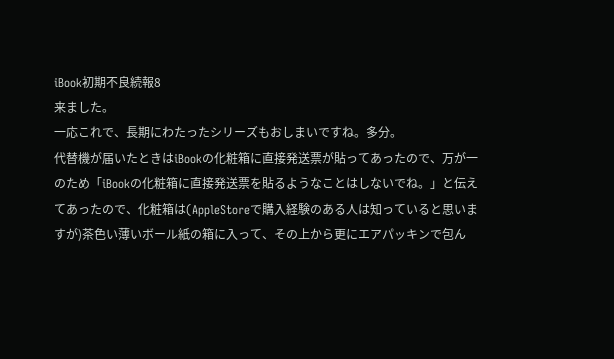iBook初期不良続報8
来ました。
一応これで、長期にわたったシリーズもおしまいですね。多分。
代替機が届いたときはiBookの化粧箱に直接発送票が貼ってあったので、万が一のため「iBookの化粧箱に直接発送票を貼るようなことはしないでね。」と伝えてあったので、化粧箱は(AppleStoreで購入経験のある人は知っていると思いますが)茶色い薄いボール紙の箱に入って、その上から更にエアパッキンで包ん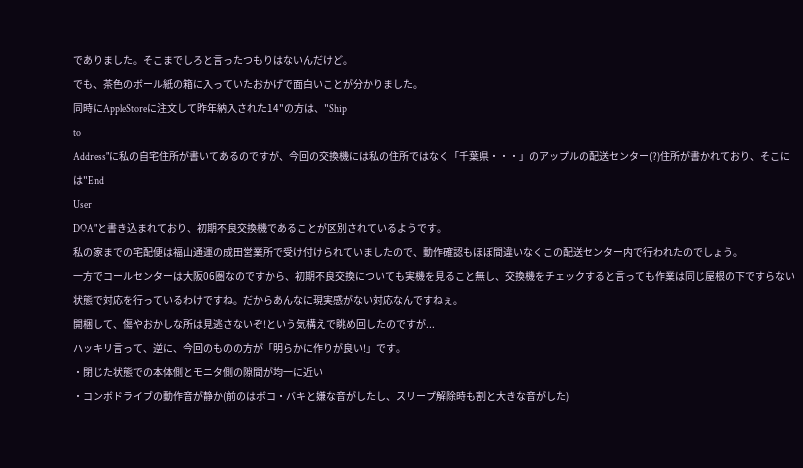でありました。そこまでしろと言ったつもりはないんだけど。
でも、茶色のボール紙の箱に入っていたおかげで面白いことが分かりました。
同時にAppleStoreに注文して昨年納入された14"の方は、"Ship
to
Address"に私の自宅住所が書いてあるのですが、今回の交換機には私の住所ではなく「千葉県・・・」のアップルの配送センター(?)住所が書かれており、そこには"End
User
DOA"と書き込まれており、初期不良交換機であることが区別されているようです。
私の家までの宅配便は福山通運の成田営業所で受け付けられていましたので、動作確認もほぼ間違いなくこの配送センター内で行われたのでしょう。
一方でコールセンターは大阪06圏なのですから、初期不良交換についても実機を見ること無し、交換機をチェックすると言っても作業は同じ屋根の下ですらない
状態で対応を行っているわけですね。だからあんなに現実感がない対応なんですねぇ。
開梱して、傷やおかしな所は見逃さないぞ!という気構えで眺め回したのですが...
ハッキリ言って、逆に、今回のものの方が「明らかに作りが良い!」です。
・閉じた状態での本体側とモニタ側の隙間が均一に近い
・コンボドライブの動作音が静か(前のはボコ・バキと嫌な音がしたし、スリープ解除時も割と大きな音がした)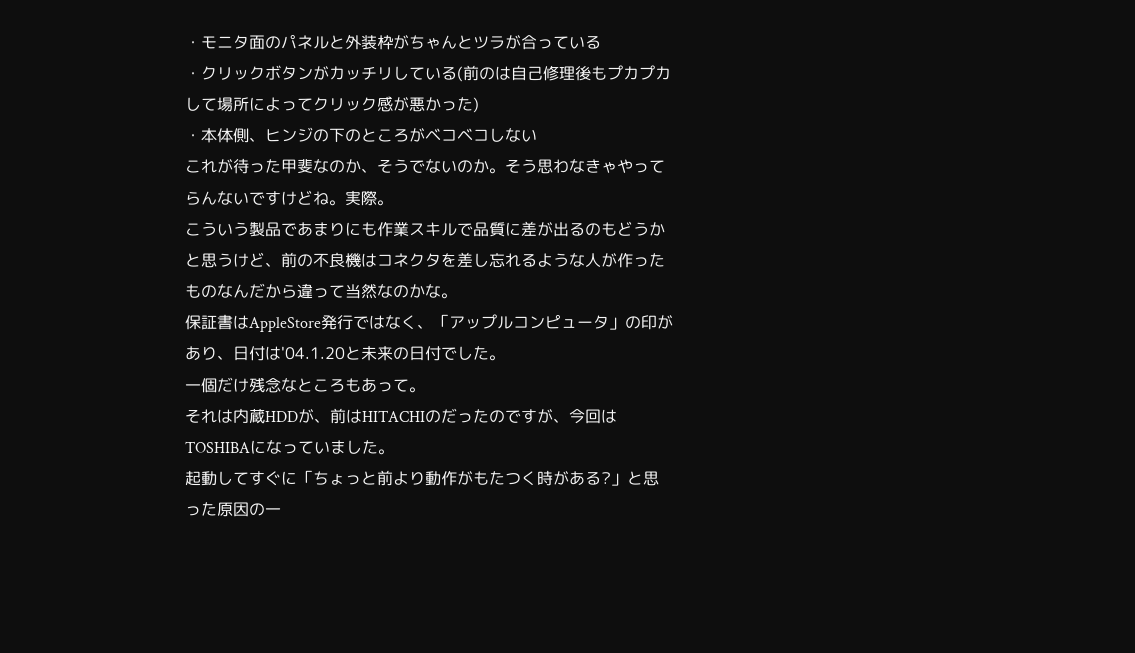・モニタ面のパネルと外装枠がちゃんとツラが合っている
・クリックボタンがカッチリしている(前のは自己修理後もプカプカして場所によってクリック感が悪かった)
・本体側、ヒンジの下のところがベコベコしない
これが待った甲斐なのか、そうでないのか。そう思わなきゃやってらんないですけどね。実際。
こういう製品であまりにも作業スキルで品質に差が出るのもどうかと思うけど、前の不良機はコネクタを差し忘れるような人が作ったものなんだから違って当然なのかな。
保証書はAppleStore発行ではなく、「アップルコンピュータ」の印があり、日付は'04.1.20と未来の日付でした。
一個だけ残念なところもあって。
それは内蔵HDDが、前はHITACHIのだったのですが、今回はTOSHIBAになっていました。
起動してすぐに「ちょっと前より動作がもたつく時がある?」と思った原因の一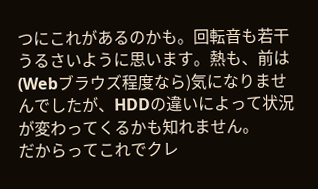つにこれがあるのかも。回転音も若干うるさいように思います。熱も、前は(Webブラウズ程度なら)気になりませんでしたが、HDDの違いによって状況が変わってくるかも知れません。
だからってこれでクレ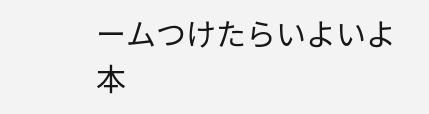ームつけたらいよいよ本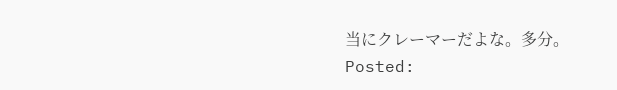当にクレーマーだよな。多分。
Posted: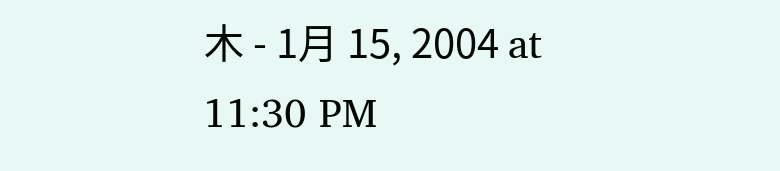木 - 1月 15, 2004 at 11:30 PM